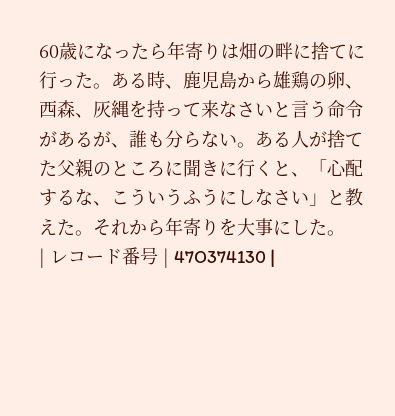60歳になったら年寄りは畑の畔に捨てに行った。ある時、鹿児島から雄鶏の卵、西森、灰縄を持って来なさいと言う命令があるが、誰も分らない。ある人が捨てた父親のところに聞きに行くと、「心配するな、こういうふうにしなさい」と教えた。それから年寄りを大事にした。
| レコード番号 | 47O374130 |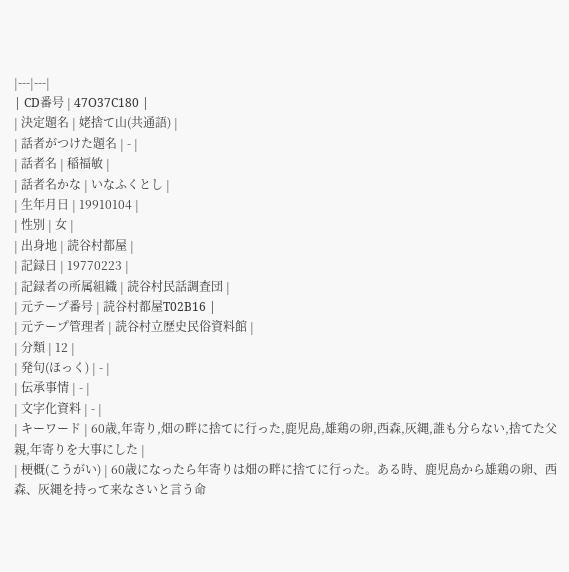|---|---|
| CD番号 | 47O37C180 |
| 決定題名 | 姥捨て山(共通語) |
| 話者がつけた題名 | - |
| 話者名 | 稲福敏 |
| 話者名かな | いなふくとし |
| 生年月日 | 19910104 |
| 性別 | 女 |
| 出身地 | 読谷村都屋 |
| 記録日 | 19770223 |
| 記録者の所属組織 | 読谷村民話調査団 |
| 元テープ番号 | 読谷村都屋T02B16 |
| 元テープ管理者 | 読谷村立歴史民俗資料館 |
| 分類 | 12 |
| 発句(ほっく) | - |
| 伝承事情 | - |
| 文字化資料 | - |
| キーワード | 60歳,年寄り,畑の畔に捨てに行った,鹿児島,雄鶏の卵,西森,灰縄,誰も分らない,捨てた父親,年寄りを大事にした |
| 梗概(こうがい) | 60歳になったら年寄りは畑の畔に捨てに行った。ある時、鹿児島から雄鶏の卵、西森、灰縄を持って来なさいと言う命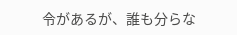令があるが、誰も分らな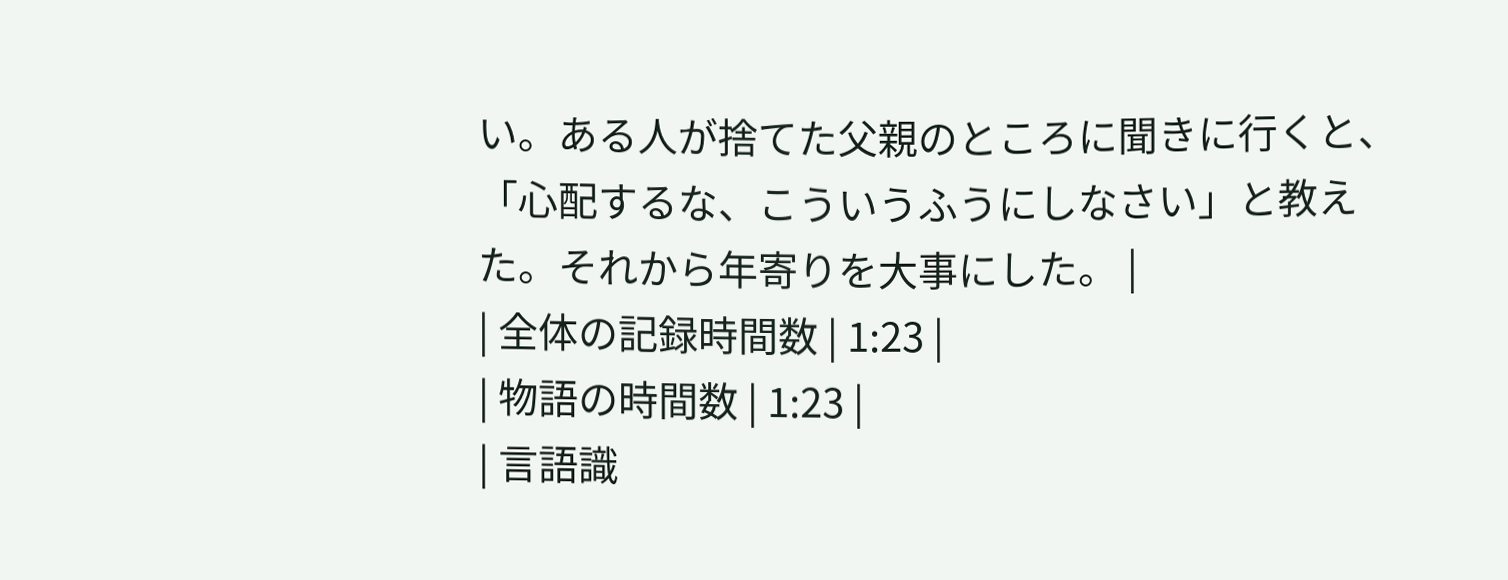い。ある人が捨てた父親のところに聞きに行くと、「心配するな、こういうふうにしなさい」と教えた。それから年寄りを大事にした。 |
| 全体の記録時間数 | 1:23 |
| 物語の時間数 | 1:23 |
| 言語識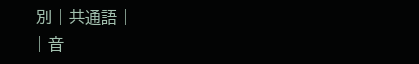別 | 共通語 |
| 音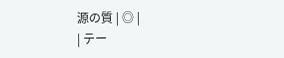源の質 | ◎ |
| テー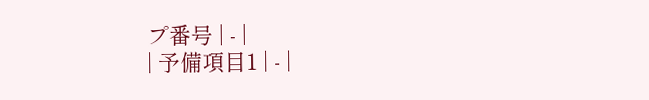プ番号 | - |
| 予備項目1 | - |